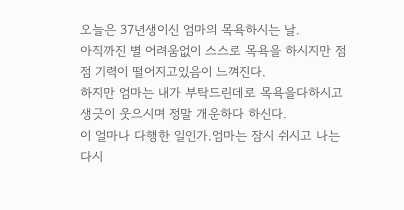오늘은 37년생이신 엄마의 목욕하시는 날.
아직까진 별 어려움없이 스스로 목욕을 하시지만 점점 기력이 떨어지고있음이 느껴진다.
하지만 엄마는 내가 부탁드린데로 목욕을다하시고 생긋이 웃으시며 정말 개운하다 하신다.
이 얼마나 다행한 일인가.엄마는 잠시 쉬시고 나는 다시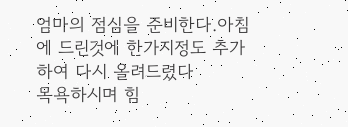엄마의 점심을 준비한다.아침에 드린것에 한가지정도 추가하여 다시 올려드렸다
목욕하시며 힘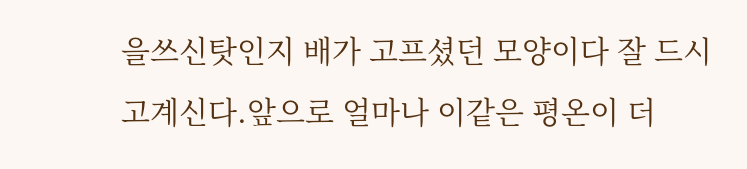을쓰신탓인지 배가 고프셨던 모양이다 잘 드시고계신다.앞으로 얼마나 이같은 평온이 더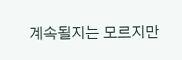계속될지는 모르지만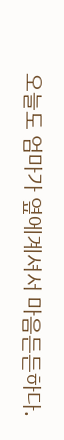오늘도 엄마가 옆에계셔서 마음든든하다.